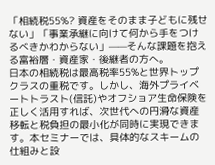「相続税55%? 資産をそのまま子どもに残せない」「事業承継に向けて何から手をつけるべきかわからない」——そんな課題を抱える富裕層・資産家・後継者の方へ。
日本の相続税は最高税率55%と世界トップクラスの重税です。しかし、海外プライベートトラスト(信託)やオフショア生命保険を正しく活用すれば、次世代への円滑な資産移転と税負担の最小化が同時に実現できます。本セミナーでは、具体的なスキームの仕組みと設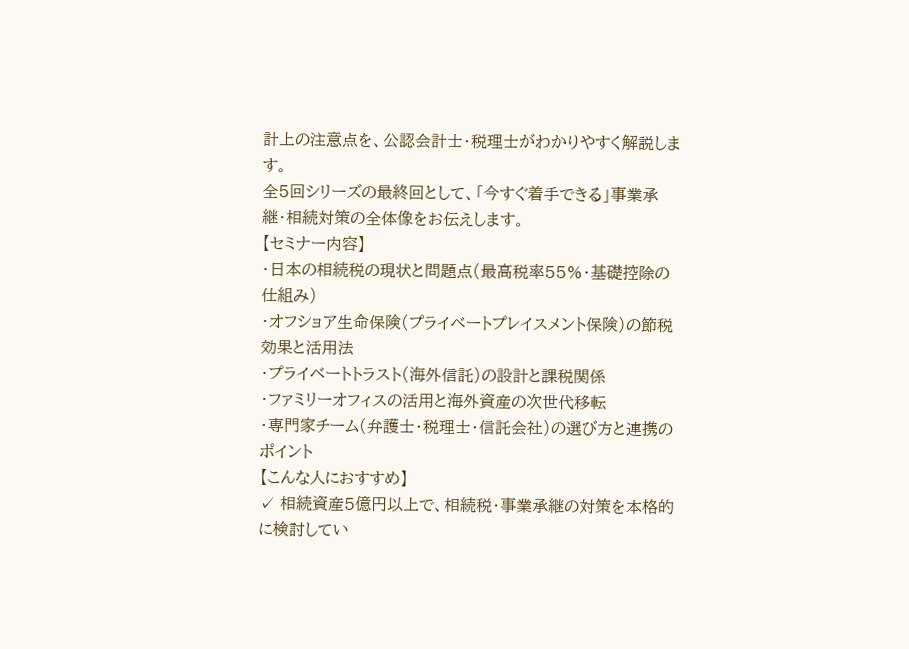計上の注意点を、公認会計士・税理士がわかりやすく解説します。
全5回シリーズの最終回として、「今すぐ着手できる」事業承継・相続対策の全体像をお伝えします。
【セミナー内容】
・日本の相続税の現状と問題点(最高税率55%・基礎控除の仕組み)
・オフショア生命保険(プライベートプレイスメント保険)の節税効果と活用法
・プライベートトラスト(海外信託)の設計と課税関係
・ファミリーオフィスの活用と海外資産の次世代移転
・専門家チーム(弁護士・税理士・信託会社)の選び方と連携のポイント
【こんな人におすすめ】
✓ 相続資産5億円以上で、相続税・事業承継の対策を本格的に検討してい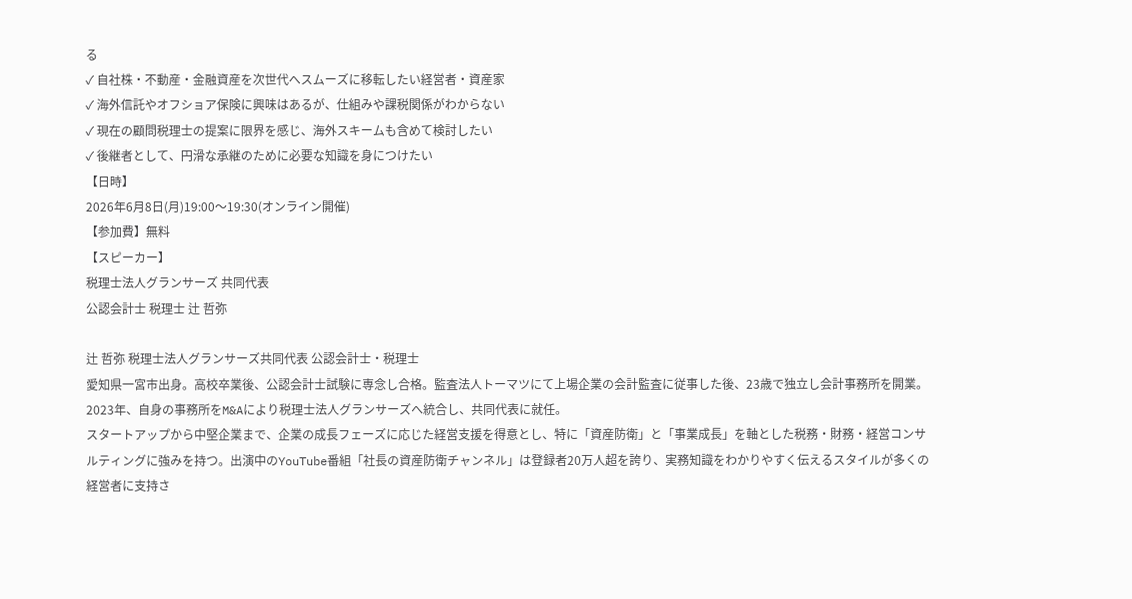る
✓ 自社株・不動産・金融資産を次世代へスムーズに移転したい経営者・資産家
✓ 海外信託やオフショア保険に興味はあるが、仕組みや課税関係がわからない
✓ 現在の顧問税理士の提案に限界を感じ、海外スキームも含めて検討したい
✓ 後継者として、円滑な承継のために必要な知識を身につけたい
【日時】
2026年6月8日(月)19:00〜19:30(オンライン開催)
【参加費】無料
【スピーカー】
税理士法人グランサーズ 共同代表
公認会計士 税理士 辻 哲弥

辻 哲弥 税理士法人グランサーズ共同代表 公認会計士・税理士
愛知県一宮市出身。高校卒業後、公認会計士試験に専念し合格。監査法人トーマツにて上場企業の会計監査に従事した後、23歳で独立し会計事務所を開業。2023年、自身の事務所をM&Aにより税理士法人グランサーズへ統合し、共同代表に就任。
スタートアップから中堅企業まで、企業の成長フェーズに応じた経営支援を得意とし、特に「資産防衛」と「事業成長」を軸とした税務・財務・経営コンサルティングに強みを持つ。出演中のYouTube番組「社長の資産防衛チャンネル」は登録者20万人超を誇り、実務知識をわかりやすく伝えるスタイルが多くの経営者に支持さ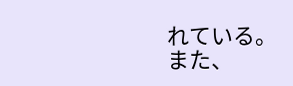れている。
また、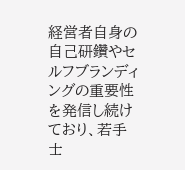経営者自身の自己研鑽やセルフブランディングの重要性を発信し続けており、若手士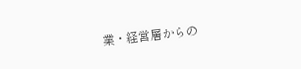業・経営層からの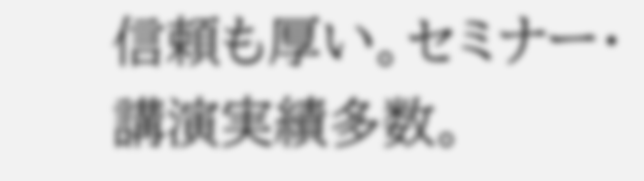信頼も厚い。セミナー・講演実績多数。